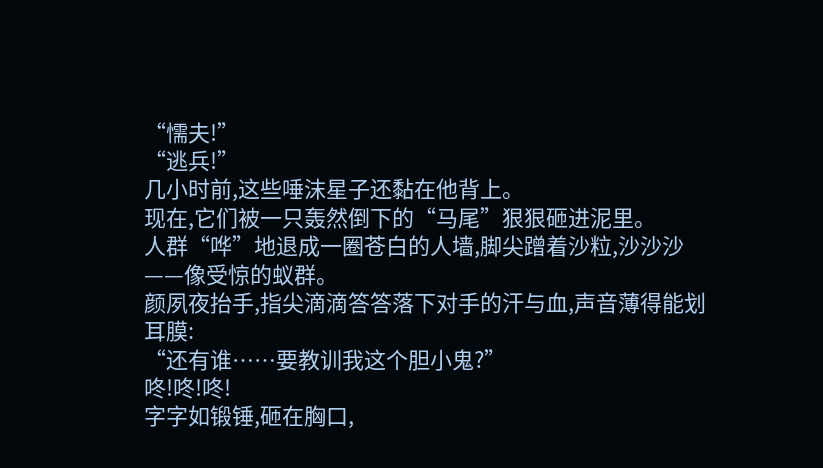“懦夫!”
“逃兵!”
几小时前,这些唾沫星子还黏在他背上。
现在,它们被一只轰然倒下的“马尾”狠狠砸进泥里。
人群“哗”地退成一圈苍白的人墙,脚尖蹭着沙粒,沙沙沙——像受惊的蚁群。
颜夙夜抬手,指尖滴滴答答落下对手的汗与血,声音薄得能划耳膜:
“还有谁……要教训我这个胆小鬼?”
咚!咚!咚!
字字如锻锤,砸在胸口,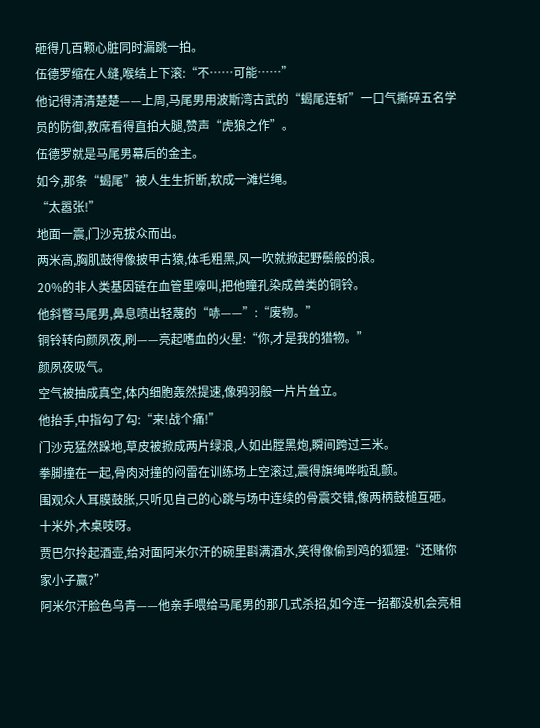砸得几百颗心脏同时漏跳一拍。
伍德罗缩在人缝,喉结上下滚:“不……可能……”
他记得清清楚楚——上周,马尾男用波斯湾古武的“蝎尾连斩”一口气撕碎五名学员的防御,教席看得直拍大腿,赞声“虎狼之作”。
伍德罗就是马尾男幕后的金主。
如今,那条“蝎尾”被人生生折断,软成一滩烂绳。
“太嚣张!”
地面一震,门沙克拔众而出。
两米高,胸肌鼓得像披甲古猿,体毛粗黑,风一吹就掀起野鬃般的浪。
20%的非人类基因链在血管里嚎叫,把他瞳孔染成兽类的铜铃。
他斜瞥马尾男,鼻息喷出轻蔑的“哧——”:“废物。”
铜铃转向颜夙夜,刷——亮起嗜血的火星:“你,才是我的猎物。”
颜夙夜吸气。
空气被抽成真空,体内细胞轰然提速,像鸦羽般一片片耸立。
他抬手,中指勾了勾:“来!战个痛!”
门沙克猛然跺地,草皮被掀成两片绿浪,人如出膛黑炮,瞬间跨过三米。
拳脚撞在一起,骨肉对撞的闷雷在训练场上空滚过,震得旗绳哗啦乱颤。
围观众人耳膜鼓胀,只听见自己的心跳与场中连续的骨震交错,像两柄鼓槌互砸。
十米外,木桌吱呀。
贾巴尔拎起酒壶,给对面阿米尔汗的碗里斟满酒水,笑得像偷到鸡的狐狸:“还赌你家小子赢?”
阿米尔汗脸色乌青——他亲手喂给马尾男的那几式杀招,如今连一招都没机会亮相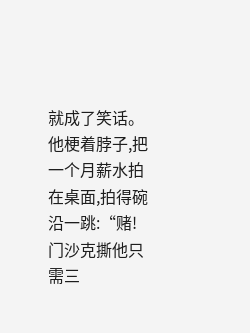就成了笑话。
他梗着脖子,把一个月薪水拍在桌面,拍得碗沿一跳:“赌!门沙克撕他只需三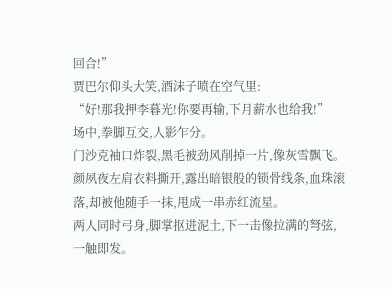回合!”
贾巴尔仰头大笑,酒沫子喷在空气里:
“好!那我押李暮光!你要再输,下月薪水也给我!”
场中,拳脚互交,人影乍分。
门沙克袖口炸裂,黑毛被劲风削掉一片,像灰雪飘飞。
颜夙夜左肩衣料撕开,露出暗银般的锁骨线条,血珠滚落,却被他随手一抹,甩成一串赤红流星。
两人同时弓身,脚掌抠进泥土,下一击像拉满的弩弦,一触即发。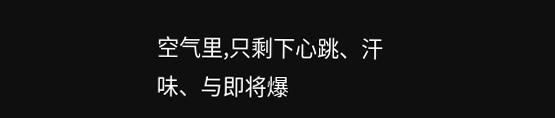空气里,只剩下心跳、汗味、与即将爆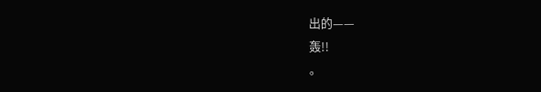出的——
轰!!
。